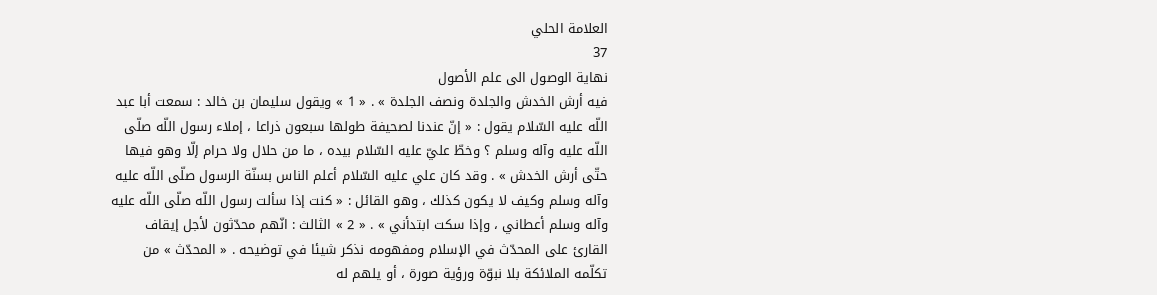العلامة الحلي
37
نهاية الوصول الى علم الأصول
فيه أرش الخدش والجلدة ونصف الجلدة » . « 1 » ويقول سليمان بن خالد : سمعت أبا عبد اللّه عليه السّلام يقول : « إنّ عندنا لصحيفة طولها سبعون ذراعا ، إملاء رسول اللّه صلّى اللّه عليه وآله وسلم ؟ وخطّ عليّ عليه السّلام بيده ، ما من حلال ولا حرام إلّا وهو فيها حتّى أرش الخدش » . وقد كان علي عليه السّلام أعلم الناس بسنّة الرسول صلّى اللّه عليه وآله وسلم وكيف لا يكون كذلك ، وهو القائل : « كنت إذا سألت رسول اللّه صلّى اللّه عليه وآله وسلم أعطاني ، وإذا سكت ابتدأني » . « 2 » الثالث : انّهم محدّثون لأجل إيقاف القارئ على المحدّث في الإسلام ومفهومه نذكر شيئا في توضيحه . « المحدّث » من تكلّمه الملائكة بلا نبوّة ورؤية صورة ، أو يلهم له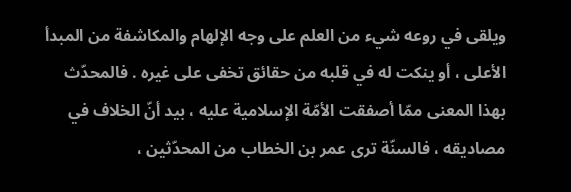ويلقى في روعه شيء من العلم على وجه الإلهام والمكاشفة من المبدأ الأعلى ، أو ينكت له في قلبه من حقائق تخفى على غيره . فالمحدّث بهذا المعنى ممّا أصفقت الأمّة الإسلامية عليه ، بيد أنّ الخلاف في مصاديقه ، فالسنّة ترى عمر بن الخطاب من المحدّثين ،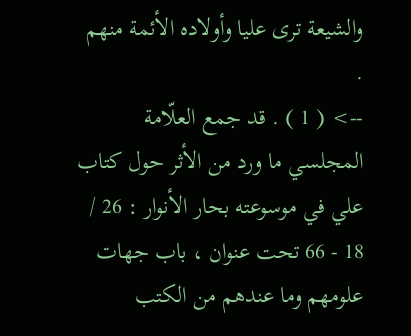والشيعة ترى عليا وأولاده الأئمة منهم .
--> ( 1 ) . قد جمع العلّامة المجلسي ما ورد من الأثر حول كتاب علي في موسوعته بحار الأنوار : 26 / 18 - 66 تحت عنوان ، باب جهات علومهم وما عندهم من الكتب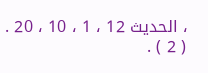، الحديث 12 ، 1 ، 10 ، 20 . ( 2 ) .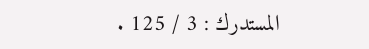المستدرك : 3 / 125 .